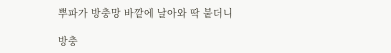뿌파가 방충망 바깥에 날아와 딱 붙더니

방충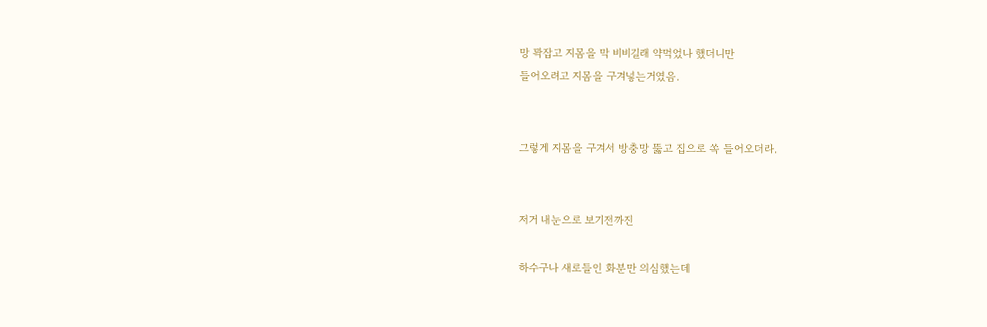망 꽉잡고 지몸을 막 비비길래 약먹었나 했더니만
들어오려고 지몸을 구겨넣는거였음.


그렇게 지몸을 구겨서 방충망 뚫고 집으로 쏙 들어오더라.


저거 내눈으로 보기전까진

하수구나 새로들인 화분만 의심했는데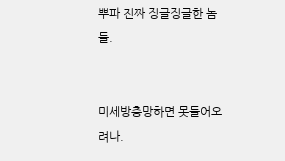뿌파 진짜 징글징글한 놈들.


미세방충망하면 못들어오려나.